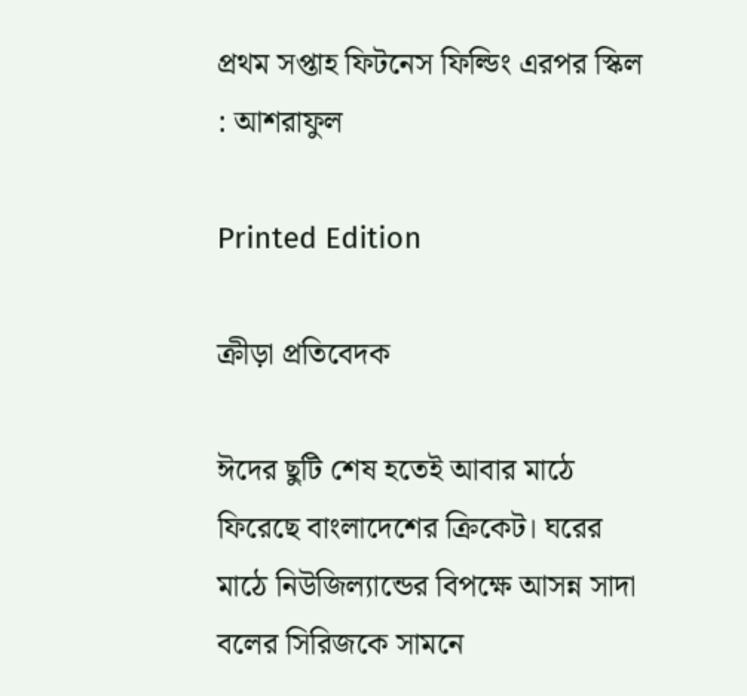প্রথম সপ্তাহ ফিটনেস ফিল্ডিং এরপর স্কিল : আশরাফুল

Printed Edition

ক্রীড়া প্রতিবেদক

ঈদের ছুটি শেষ হতেই আবার মাঠে ফিরেছে বাংলাদেশের ক্রিকেট। ঘরের মাঠে নিউজিল্যান্ডের বিপক্ষে আসন্ন সাদা বলের সিরিজকে সামনে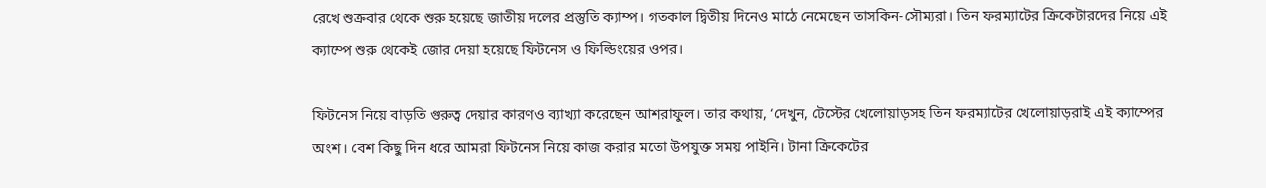রেখে শুক্রবার থেকে শুরু হয়েছে জাতীয় দলের প্রস্তুতি ক্যাম্প। গতকাল দ্বিতীয় দিনেও মাঠে নেমেছেন তাসকিন-সৌম্যরা। তিন ফরম্যাটের ক্রিকেটারদের নিয়ে এই ক্যাম্পে শুরু থেকেই জোর দেয়া হয়েছে ফিটনেস ও ফিল্ডিংয়ের ওপর।

ফিটনেস নিয়ে বাড়তি গুরুত্ব দেয়ার কারণও ব্যাখ্যা করেছেন আশরাফুল। তার কথায়, ‘দেখুন, টেস্টের খেলোয়াড়সহ তিন ফরম্যাটের খেলোয়াড়রাই এই ক্যাম্পের অংশ। বেশ কিছু দিন ধরে আমরা ফিটনেস নিয়ে কাজ করার মতো উপযুক্ত সময় পাইনি। টানা ক্রিকেটের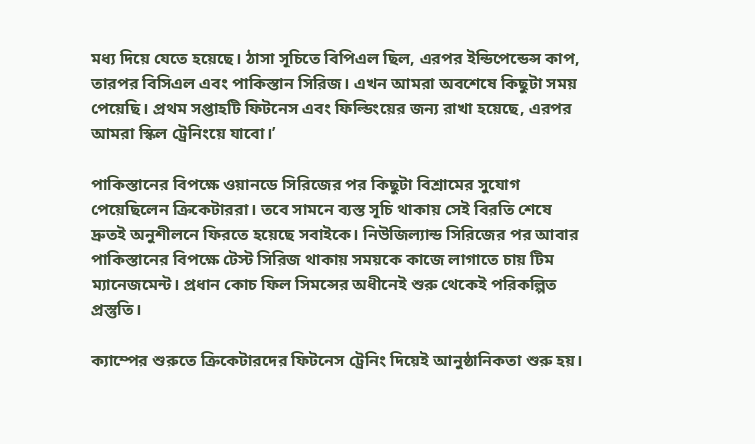মধ্য দিয়ে যেতে হয়েছে। ঠাসা সূচিতে বিপিএল ছিল, এরপর ইন্ডিপেন্ডেন্স কাপ, তারপর বিসিএল এবং পাকিস্তান সিরিজ। এখন আমরা অবশেষে কিছুটা সময় পেয়েছি। প্রথম সপ্তাহটি ফিটনেস এবং ফিল্ডিংয়ের জন্য রাখা হয়েছে, এরপর আমরা স্কিল ট্রেনিংয়ে যাবো।’

পাকিস্তানের বিপক্ষে ওয়ানডে সিরিজের পর কিছুটা বিশ্রামের সুযোগ পেয়েছিলেন ক্রিকেটাররা। তবে সামনে ব্যস্ত সূচি থাকায় সেই বিরতি শেষে দ্রুতই অনুশীলনে ফিরতে হয়েছে সবাইকে। নিউজিল্যান্ড সিরিজের পর আবার পাকিস্তানের বিপক্ষে টেস্ট সিরিজ থাকায় সময়কে কাজে লাগাতে চায় টিম ম্যানেজমেন্ট। প্রধান কোচ ফিল সিমন্সের অধীনেই শুরু থেকেই পরিকল্পিত প্রস্তুতি।

ক্যাম্পের শুরুতে ক্রিকেটারদের ফিটনেস ট্রেনিং দিয়েই আনুষ্ঠানিকতা শুরু হয়।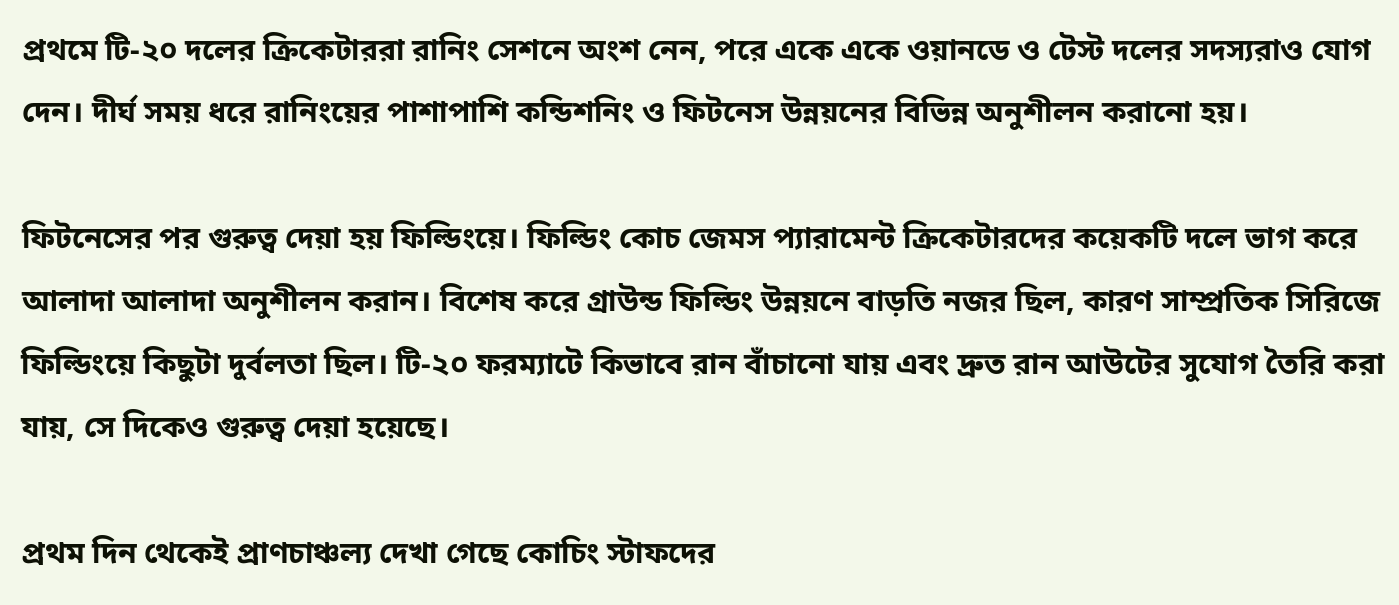প্রথমে টি-২০ দলের ক্রিকেটাররা রানিং সেশনে অংশ নেন, পরে একে একে ওয়ানডে ও টেস্ট দলের সদস্যরাও যোগ দেন। দীর্ঘ সময় ধরে রানিংয়ের পাশাপাশি কন্ডিশনিং ও ফিটনেস উন্নয়নের বিভিন্ন অনুশীলন করানো হয়।

ফিটনেসের পর গুরুত্ব দেয়া হয় ফিল্ডিংয়ে। ফিল্ডিং কোচ জেমস প্যারামেন্ট ক্রিকেটারদের কয়েকটি দলে ভাগ করে আলাদা আলাদা অনুশীলন করান। বিশেষ করে গ্রাউন্ড ফিল্ডিং উন্নয়নে বাড়তি নজর ছিল, কারণ সাম্প্রতিক সিরিজে ফিল্ডিংয়ে কিছুটা দুর্বলতা ছিল। টি-২০ ফরম্যাটে কিভাবে রান বাঁচানো যায় এবং দ্রুত রান আউটের সুযোগ তৈরি করা যায়, সে দিকেও গুরুত্ব দেয়া হয়েছে।

প্রথম দিন থেকেই প্রাণচাঞ্চল্য দেখা গেছে কোচিং স্টাফদের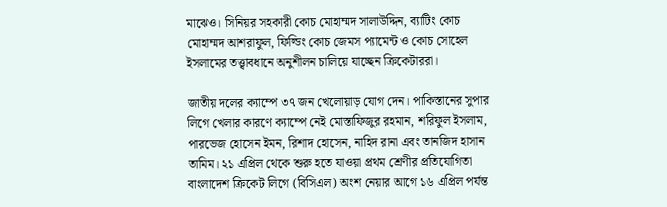মাঝেও। সিনিয়র সহকারী কোচ মোহাম্মদ সালাউদ্দিন, ব্যাটিং কোচ মোহাম্মদ আশরাফুল, ফিল্ডিং কোচ জেমস প্যামেন্ট ও কোচ সোহেল ইসলামের তত্ত্বাবধানে অনুশীলন চালিয়ে যাচ্ছেন ক্রিকেটাররা।

জাতীয় দলের ক্যাম্পে ৩৭ জন খেলোয়াড় যোগ দেন। পাকিস্তানের সুপার লিগে খেলার কারণে ক্যাম্পে নেই মোস্তাফিজুর রহমান, শরিফুল ইসলাম, পারভেজ হোসেন ইমন, রিশাদ হোসেন, নাহিদ রানা এবং তানজিদ হাসান তামিম। ২১ এপ্রিল থেকে শুরু হতে যাওয়া প্রথম শ্রেণীর প্রতিযোগিতা বাংলাদেশ ক্রিকেট লিগে (বিসিএল) অংশ নেয়ার আগে ১৬ এপ্রিল পর্যন্ত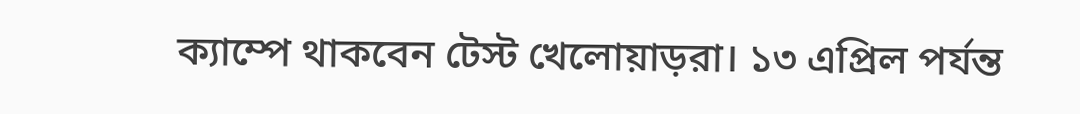ক্যাম্পে থাকবেন টেস্ট খেলোয়াড়রা। ১৩ এপ্রিল পর্যন্ত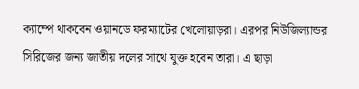ক্যাম্পে থাকবেন ওয়ানডে ফরম্যাটের খেলোয়াড়রা। এরপর নিউজিল্যান্ডর সিরিজের জন্য জাতীয় দলের সাথে যুক্ত হবেন তারা। এ ছাড়া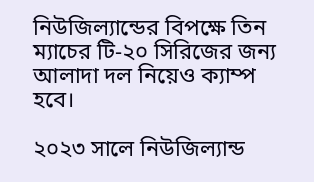নিউজিল্যান্ডের বিপক্ষে তিন ম্যাচের টি-২০ সিরিজের জন্য আলাদা দল নিয়েও ক্যাম্প হবে।

২০২৩ সালে নিউজিল্যান্ড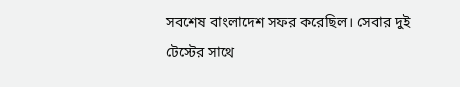সবশেষ বাংলাদেশ সফর করেছিল। সেবার দুই টেস্টের সাথে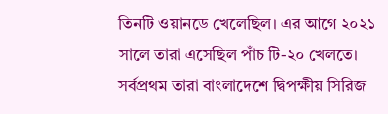তিনটি ওয়ানডে খেলেছিল। এর আগে ২০২১ সালে তারা এসেছিল পাঁচ টি-২০ খেলতে। সর্বপ্রথম তারা বাংলাদেশে দ্বিপক্ষীয় সিরিজ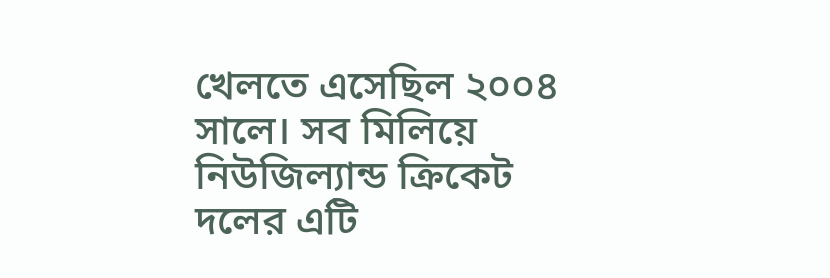খেলতে এসেছিল ২০০৪ সালে। সব মিলিয়ে নিউজিল্যান্ড ক্রিকেট দলের এটি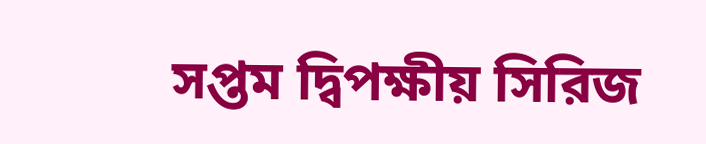সপ্তম দ্বিপক্ষীয় সিরিজ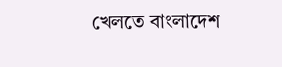খেলতে বাংলাদেশ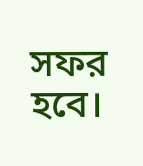সফর হবে।